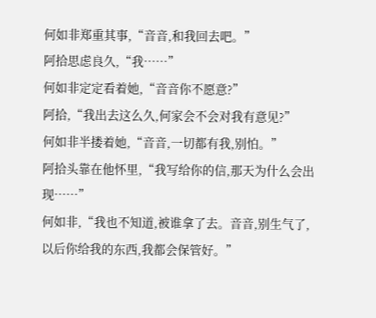何如非郑重其事,“音音,和我回去吧。”
阿拾思虑良久,“我……”
何如非定定看着她,“音音你不愿意?”
阿拾,“我出去这么久,何家会不会对我有意见?”
何如非半搂着她,“音音,一切都有我,别怕。”
阿拾头靠在他怀里,“我写给你的信,那天为什么会出现……”
何如非,“我也不知道,被谁拿了去。音音,别生气了,以后你给我的东西,我都会保管好。”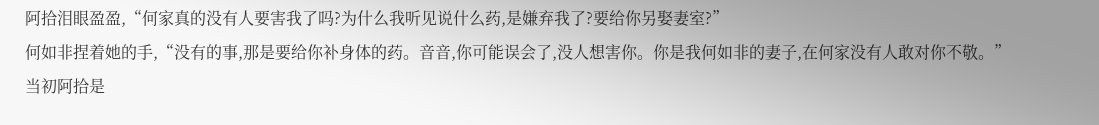阿拾泪眼盈盈,“何家真的没有人要害我了吗?为什么我听见说什么药,是嫌弃我了?要给你另娶妻室?”
何如非捏着她的手,“没有的事,那是要给你补身体的药。音音,你可能误会了,没人想害你。你是我何如非的妻子,在何家没有人敢对你不敬。”
当初阿拾是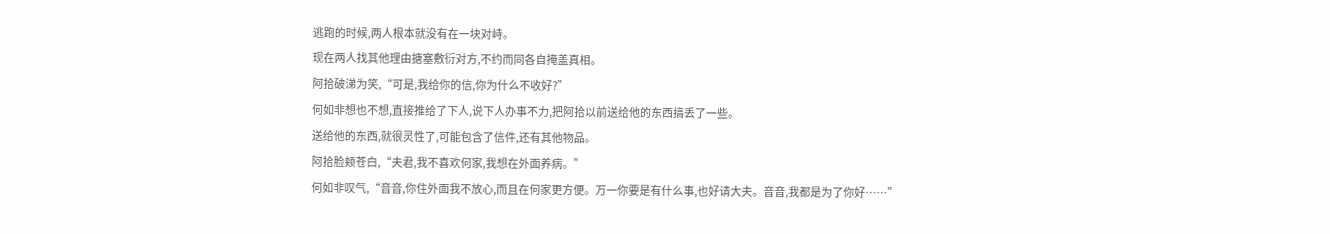逃跑的时候,两人根本就没有在一块对峙。
现在两人找其他理由搪塞敷衍对方,不约而同各自掩盖真相。
阿拾破涕为笑,“可是,我给你的信,你为什么不收好?”
何如非想也不想,直接推给了下人,说下人办事不力,把阿拾以前送给他的东西搞丢了一些。
送给他的东西,就很灵性了,可能包含了信件,还有其他物品。
阿拾脸颊苍白,“夫君,我不喜欢何家,我想在外面养病。”
何如非叹气,“音音,你住外面我不放心,而且在何家更方便。万一你要是有什么事,也好请大夫。音音,我都是为了你好……”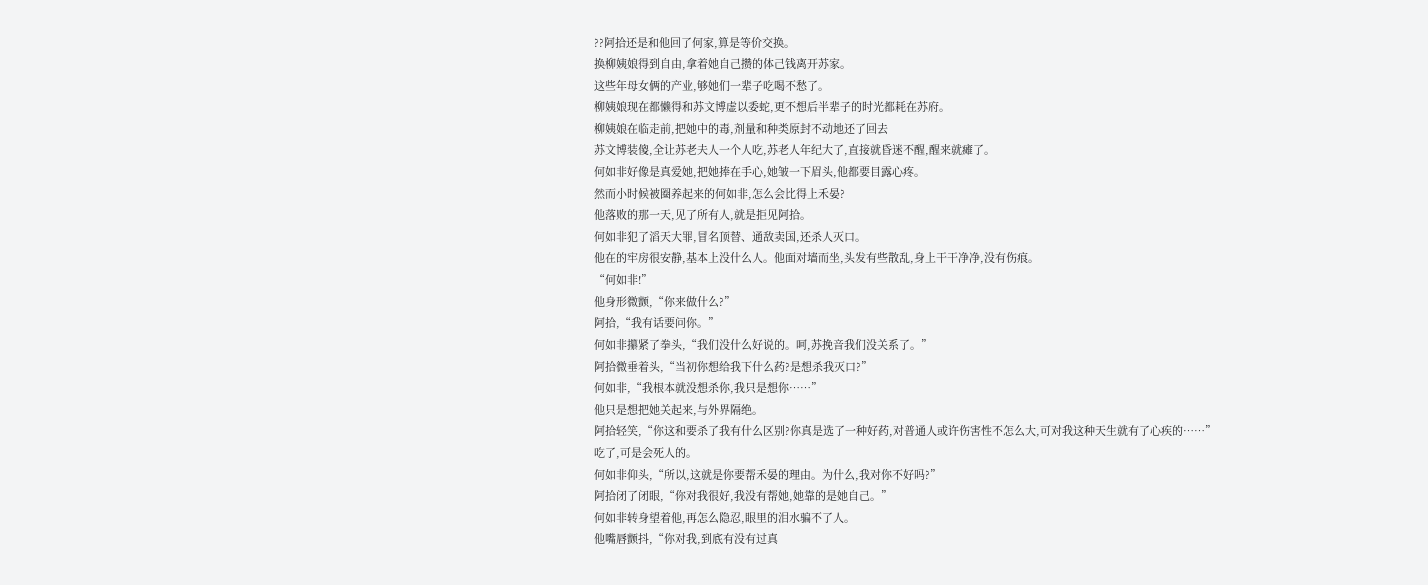??阿拾还是和他回了何家,算是等价交换。
换柳姨娘得到自由,拿着她自己攒的体己钱离开苏家。
这些年母女俩的产业,够她们一辈子吃喝不愁了。
柳姨娘现在都懒得和苏文博虚以委蛇,更不想后半辈子的时光都耗在苏府。
柳姨娘在临走前,把她中的毒,剂量和种类原封不动地还了回去
苏文博装傻,全让苏老夫人一个人吃,苏老人年纪大了,直接就昏迷不醒,醒来就瘫了。
何如非好像是真爱她,把她捧在手心,她皱一下眉头,他都要目露心疼。
然而小时候被圈养起来的何如非,怎么会比得上禾晏?
他落败的那一天,见了所有人,就是拒见阿拾。
何如非犯了滔天大罪,冒名顶替、通敌卖国,还杀人灭口。
他在的牢房很安静,基本上没什么人。他面对墙而坐,头发有些散乱,身上干干净净,没有伤痕。
“何如非!”
他身形微颤,“你来做什么?”
阿拾,“我有话要问你。”
何如非攥紧了拳头,“我们没什么好说的。呵,苏挽音我们没关系了。”
阿拾微垂着头,“当初你想给我下什么药?是想杀我灭口?”
何如非,“我根本就没想杀你,我只是想你……”
他只是想把她关起来,与外界隔绝。
阿拾轻笑,“你这和要杀了我有什么区别?你真是选了一种好药,对普通人或许伤害性不怎么大,可对我这种天生就有了心疾的……”
吃了,可是会死人的。
何如非仰头,“所以,这就是你要帮禾晏的理由。为什么,我对你不好吗?”
阿拾闭了闭眼,“你对我很好,我没有帮她,她靠的是她自己。”
何如非转身望着他,再怎么隐忍,眼里的泪水骗不了人。
他嘴唇颤抖,“你对我,到底有没有过真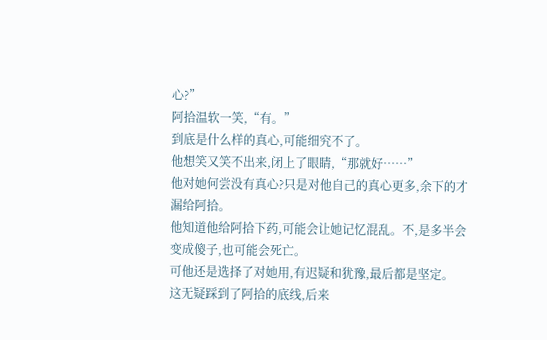心?”
阿拾温软一笑,“有。”
到底是什么样的真心,可能细究不了。
他想笑又笑不出来,闭上了眼睛,“那就好……”
他对她何尝没有真心?只是对他自己的真心更多,余下的才漏给阿拾。
他知道他给阿拾下药,可能会让她记忆混乱。不,是多半会变成傻子,也可能会死亡。
可他还是选择了对她用,有迟疑和犹豫,最后都是坚定。
这无疑踩到了阿拾的底线,后来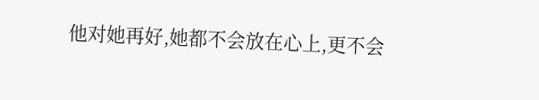他对她再好,她都不会放在心上,更不会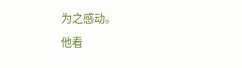为之感动。
他看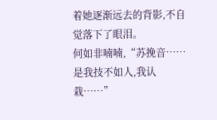着她逐渐远去的背影,不自觉落下了眼泪。
何如非喃喃,“苏挽音……是我技不如人,我认栽……”